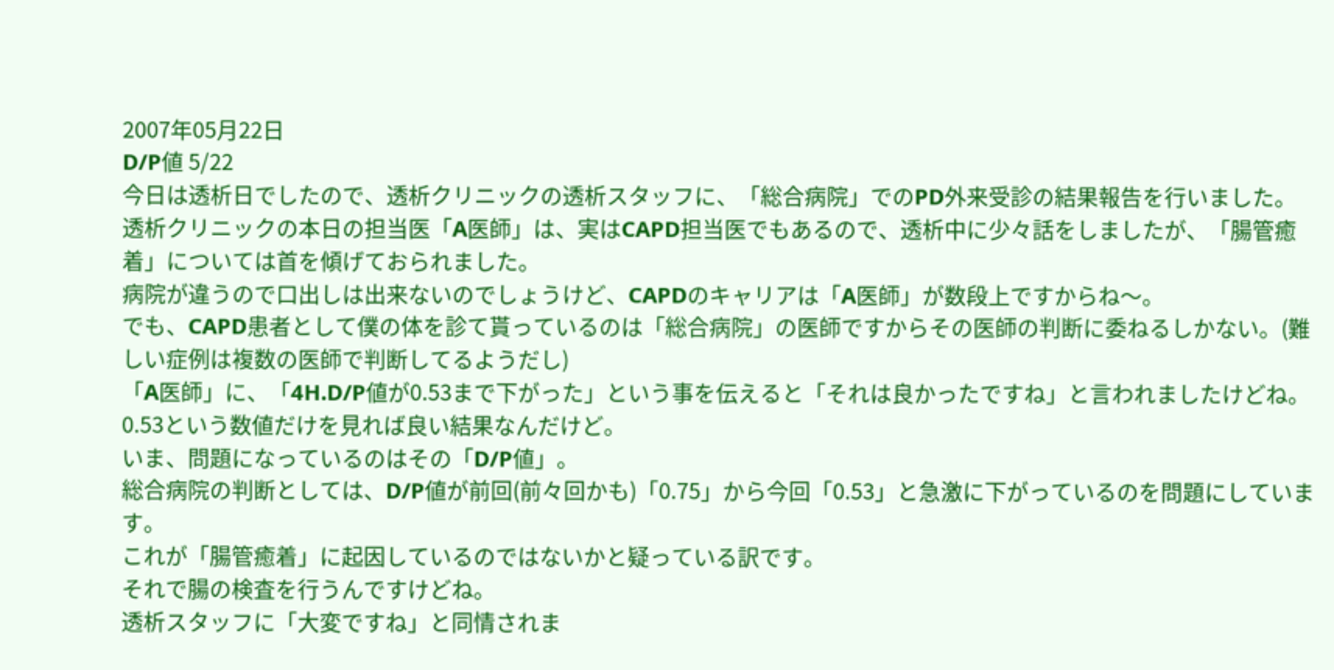2007年05月22日
D/P値 5/22
今日は透析日でしたので、透析クリニックの透析スタッフに、「総合病院」でのPD外来受診の結果報告を行いました。
透析クリニックの本日の担当医「A医師」は、実はCAPD担当医でもあるので、透析中に少々話をしましたが、「腸管癒着」については首を傾げておられました。
病院が違うので口出しは出来ないのでしょうけど、CAPDのキャリアは「A医師」が数段上ですからね〜。
でも、CAPD患者として僕の体を診て貰っているのは「総合病院」の医師ですからその医師の判断に委ねるしかない。(難しい症例は複数の医師で判断してるようだし)
「A医師」に、「4H.D/P値が0.53まで下がった」という事を伝えると「それは良かったですね」と言われましたけどね。
0.53という数値だけを見れば良い結果なんだけど。
いま、問題になっているのはその「D/P値」。
総合病院の判断としては、D/P値が前回(前々回かも)「0.75」から今回「0.53」と急激に下がっているのを問題にしています。
これが「腸管癒着」に起因しているのではないかと疑っている訳です。
それで腸の検査を行うんですけどね。
透析スタッフに「大変ですね」と同情されま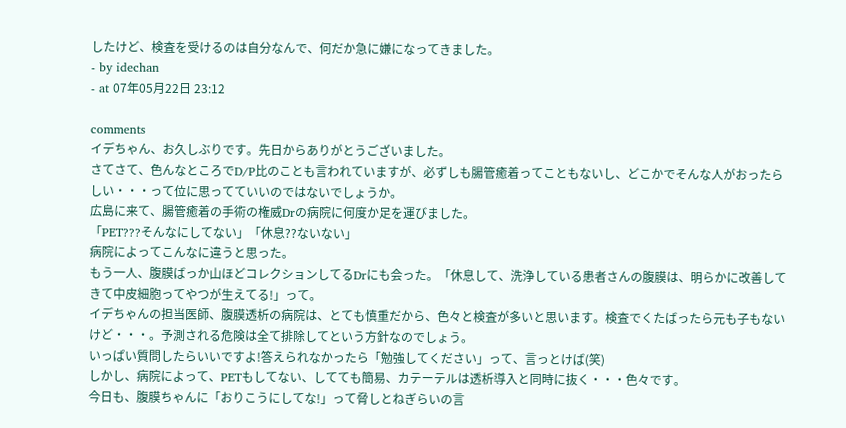したけど、検査を受けるのは自分なんで、何だか急に嫌になってきました。
- by idechan
- at 07年05月22日 23:12

comments
イデちゃん、お久しぶりです。先日からありがとうございました。
さてさて、色んなところでD/P比のことも言われていますが、必ずしも腸管癒着ってこともないし、どこかでそんな人がおったらしい・・・って位に思ってていいのではないでしょうか。
広島に来て、腸管癒着の手術の権威Drの病院に何度か足を運びました。
「PET???そんなにしてない」「休息??ないない」
病院によってこんなに違うと思った。
もう一人、腹膜ばっか山ほどコレクションしてるDrにも会った。「休息して、洗浄している患者さんの腹膜は、明らかに改善してきて中皮細胞ってやつが生えてる!」って。
イデちゃんの担当医師、腹膜透析の病院は、とても慎重だから、色々と検査が多いと思います。検査でくたばったら元も子もないけど・・・。予測される危険は全て排除してという方針なのでしょう。
いっぱい質問したらいいですよ!答えられなかったら「勉強してください」って、言っとけば(笑)
しかし、病院によって、PETもしてない、してても簡易、カテーテルは透析導入と同時に抜く・・・色々です。
今日も、腹膜ちゃんに「おりこうにしてな!」って脅しとねぎらいの言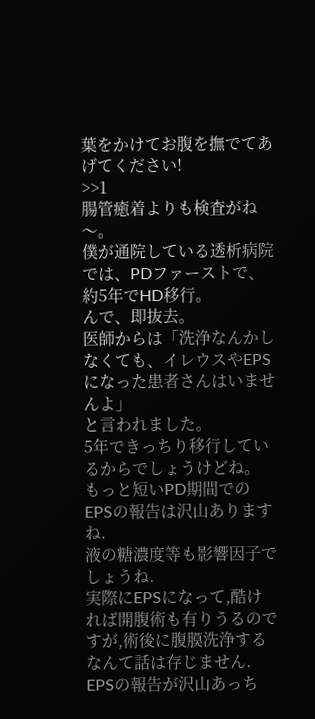葉をかけてお腹を撫でてあげてください!
>>1
腸管癒着よりも検査がね〜。
僕が通院している透析病院では、PDファーストで、約5年でHD移行。
んで、即抜去。
医師からは「洗浄なんかしなくても、イレウスやEPSになった患者さんはいませんよ」
と言われました。
5年できっちり移行しているからでしょうけどね。
もっと短いPD期間でのEPSの報告は沢山ありますね.
液の糖濃度等も影響因子でしょうね.
実際にEPSになって,酷ければ開腹術も有りうるのですが,術後に腹膜洗浄するなんて話は存じません.
EPSの報告が沢山あっち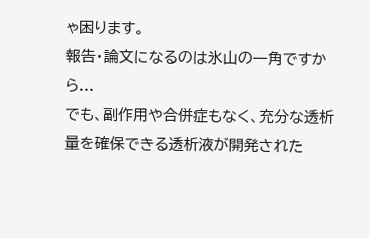ゃ困ります。
報告・論文になるのは氷山の一角ですから...
でも、副作用や合併症もなく、充分な透析量を確保できる透析液が開発された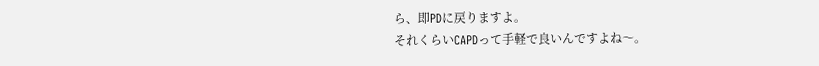ら、即PDに戻りますよ。
それくらいCAPDって手軽で良いんですよね〜。